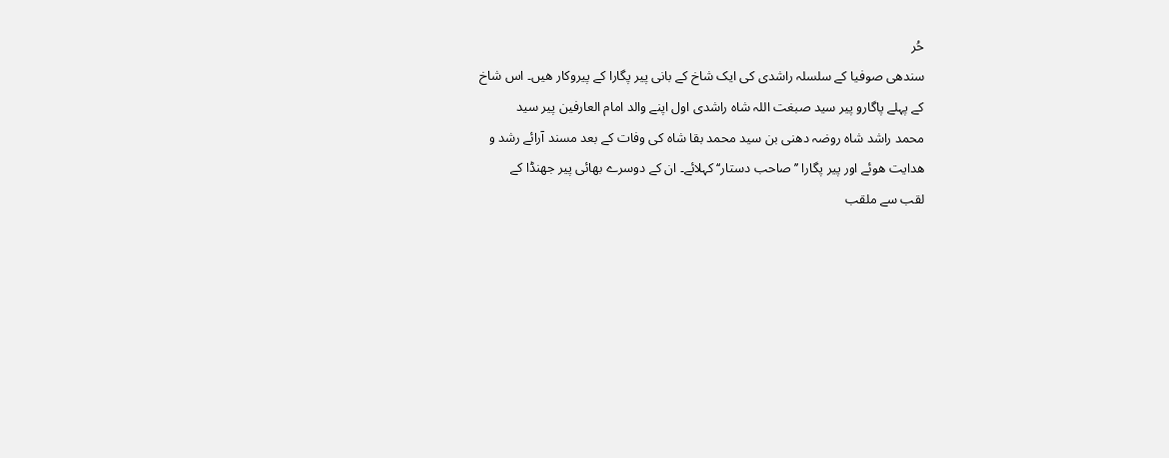حُر
سندھی صوفیا کے سلسلہ راشدی کی ایک شاخ کے بانی پیر پگارا کے پیروکار ھیں۔ اس شاخ
کے پہلے پاگارو پیر سید صبغت اللہ شاہ راشدی اول اپنے والد امام العارفین پیر سید
محمد راشد شاہ روضہ دھنی بن سید محمد بقا شاہ کی وفات کے بعد مسند آرائے رشد و
ھدایت ھوئے اور پیر پگارا ’’صاحب دستار‘‘ کہلائے۔ ان کے دوسرے بھائی پیر جھنڈا کے
لقب سے ملقب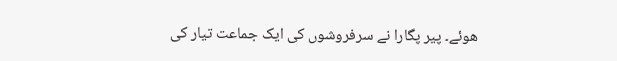ھوئے۔ پیر پگارا نے سرفروشوں کی ایک جماعت تیار کی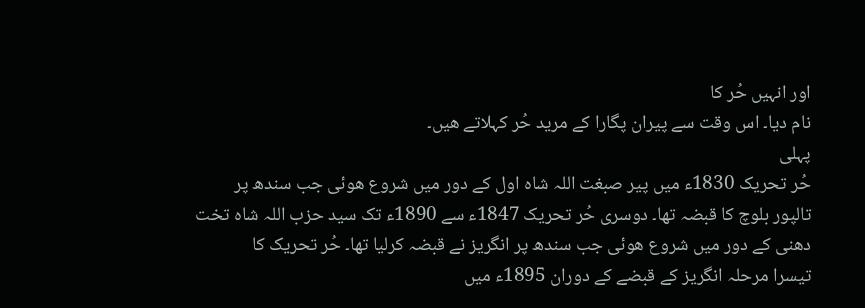اور انہیں حُر کا
نام دیا۔ اس وقت سے پیران پگارا کے مرید حُر کہلاتے ھیں۔
پہلی
حُر تحریک 1830ء میں پیر صبغت اللہ شاہ اول کے دور میں شروع ھوئی جب سندھ پر
تالپور بلوچ کا قبضہ تھا۔ دوسری حُر تحریک 1847ء سے 1890ء تک سید حزب اللہ شاہ تخت
دھنی کے دور میں شروع ھوئی جب سندھ پر انگریز نے قبضہ کرلیا تھا۔ حُر تحریک کا
تیسرا مرحلہ انگریز کے قبضے کے دوران 1895ء میں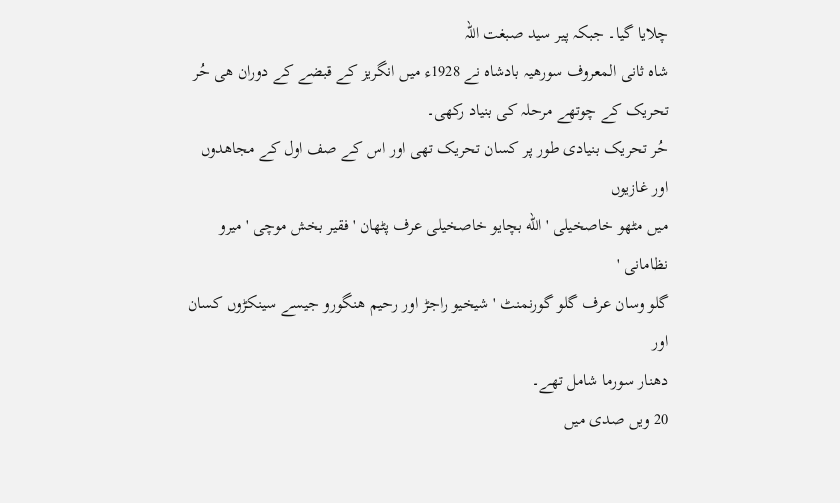چلایا گیا۔ جبکہ پیر سید صبغت اللہ
شاہ ثانی المعروف سورھیہ بادشاہ نے 1928ء میں انگریز کے قبضے کے دوران ھی حُر
تحریک کے چوتھے مرحلہ کی بنیاد رکھی۔
حُر تحریک بنیادی طور پر کسان تحریک تھی اور اس کے صف اول کے مجاھدوں اور غازیوں
میں مٹھو خاصخیلی ' الله بچایو خاصخیلی عرف پٹھان ' فقیر بخش موچی ' میرو نظامانی '
گلو وسان عرف گلو گورنمنٹ ' شیخیو راجڑ اور رحیم ھنگورو جیسے سینکڑوں کسان اور
دھنار سورما شامل تھے۔
20 ویں صدی میں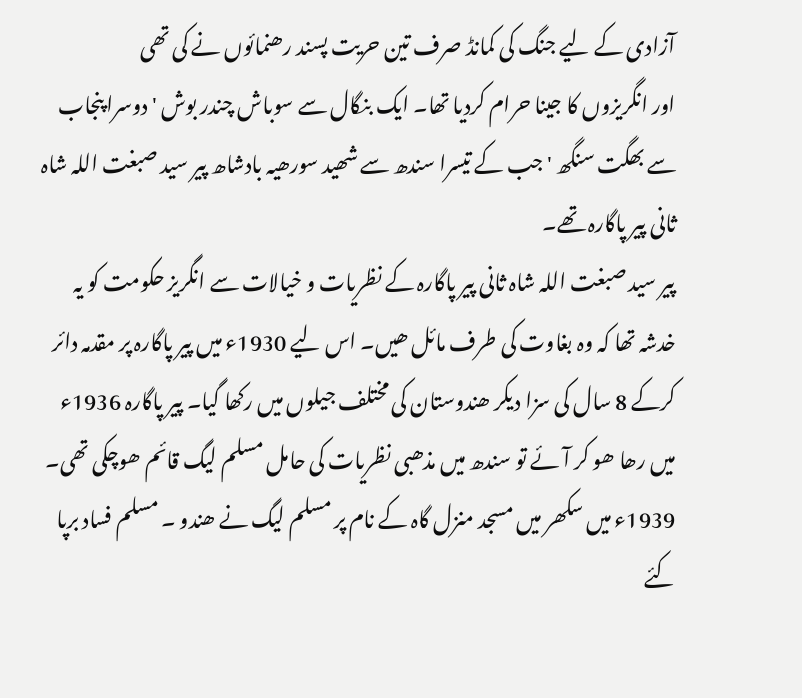آزادی کے لیے جنگ کی کمانڈ صرف تین حریت پسند رھنمائوں نے کی تھی
اور انگریزوں کا جینا حرام کردیا تھا۔ ایک بنگال سے سوباش چندر بوش ' دوسرا پنجاب
سے بھگت سنگھ ' جب کے تیسرا سندھ سے شھید سورھیہ بادشاھ پیر سید صبغت اللہ شاہ
ثانی پیر پاگارہ تھے۔
پیر سید صبغت اللہ شاہ ثانی پیر پاگارہ کے نظریات و خیالات سے انگریز حکومت کو یہ
خدشہ تھا کہ وہ بغاوت کی طرف مائل ھیں۔ اس لیے 1930ء میں پیر پاگارہ پر مقدمہ دائر
کرکے 8 سال کی سزا دیکر ھندوستان کی مختلف جیلوں میں رکھا گیا۔ پیر پاگارہ 1936ء
میں رھا ھو کر آئے تو سندھ میں مذھبی نظریات کی حامل مسلم لیگ قائم ھوچکی تھی۔
1939ء میں سکھر میں مسجد منزل گاہ کے نام پر مسلم لیگ نے ھندو ۔ مسلم فساد برپا
کئے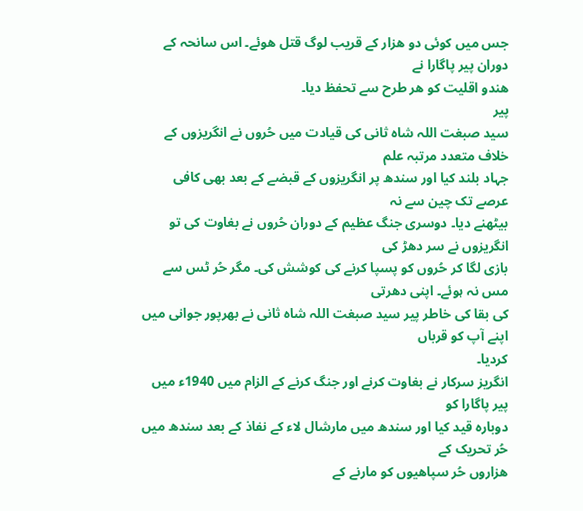جس میں کوئی دو ھزار کے قریب لوگ قتل ھوئے۔ اس سانحہ کے دوران پیر پاگارا نے
ھندو اقلیت کو ھر طرح سے تحفظ دیا۔
پیر
سید صبغت اللہ شاہ ثانی کی قیادت میں حُروں نے انگریزوں کے خلاف متعدد مرتبہ علم
جہاد بلند کیا اور سندھ پر انگریزوں کے قبضے کے بعد بھی کافی عرصے تک چین سے نہ
بیٹھنے دیا۔ دوسری جنگ عظیم کے دوران حُروں نے بغاوت کی تو انگریزوں نے سر دھڑ کی
بازی لگا کر حُروں کو پسپا کرنے کی کوشش کی۔ مگر حُر ٹس سے مس نہ ہوئے۔ اپنی دھرتی
کی بقا کی خاطر پیر سید صبغت اللہ شاہ ثانی نے بھرپور جوانی میں اپنے آپ کو قرباں
کردیا۔
انگریز سرکار نے بغاوت کرنے اور جنگ کرنے کے الزام میں 1940ء میں پیر پاگارا کو
دوبارہ قید کیا اور سندھ میں مارشال لاء کے نفاذ کے بعد سندھ میں حُر تحریک کے
ھزاروں حُر سپاھیوں کو مارنے کے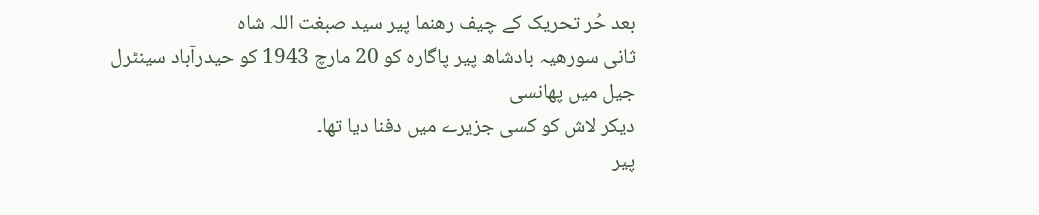بعد حُر تحریک کے چیف رھنما پیر سید صبغت اللہ شاہ
ثانی سورھیہ بادشاھ پیر پاگارہ کو 20 مارچ 1943 کو حیدرآباد سینٹرل جیل میں پھانسی
دیکر لاش کو کسی جزیرے میں دفنا دیا تھا۔
پیر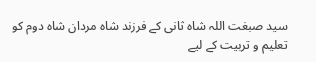سید صبغت اللہ شاہ ثانی کے فرزند شاہ مردان شاہ دوم کو تعلیم و تربیت کے لیے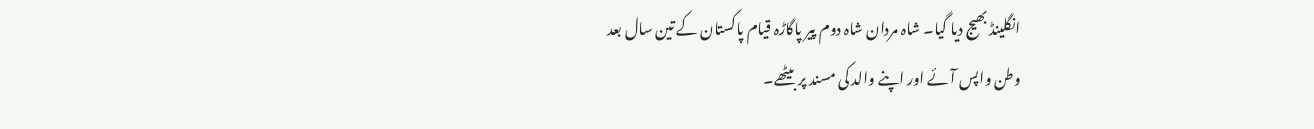انگلینڈ بھیج دیا گیا۔ شاہ مردان شاہ دوم پیر پاگاڑہ قیام پاکستان کے تین سال بعد
وطن واپس آئے اور اپنے والد کی مسند پر بیٹھے۔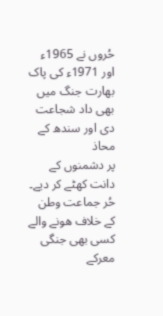حُروں نے 1965ء اور 1971ء کی پاک بھارت جنگ میں بھی داد شجاعت دی اور سندھ کے محاذ
پر دشمنوں کے دانت کھٹے کر دیے۔ حُر جماعت وطن کے خلاف ھونے والے کسی بھی جنگی
معرکے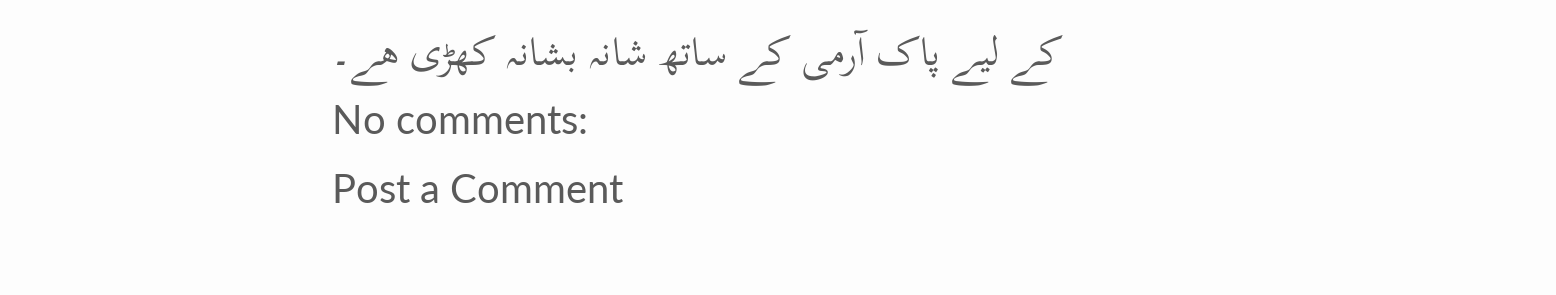کے لیے پاک آرمی کے ساتھ شانہ بشانہ کھڑی ھے۔
No comments:
Post a Comment